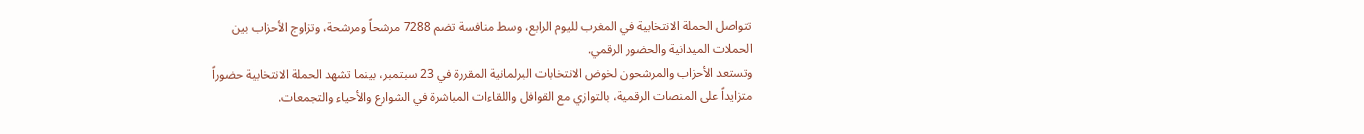تتواصل الحملة الانتخابية في المغرب لليوم الرابع، وسط منافسة تضم 7288 مرشحاً ومرشحة، وتزاوج الأحزاب بين الحملات الميدانية والحضور الرقمي.
وتستعد الأحزاب والمرشحون لخوض الانتخابات البرلمانية المقررة في 23 سبتمبر، بينما تشهد الحملة الانتخابية حضوراً متزايداً على المنصات الرقمية، بالتوازي مع القوافل واللقاءات المباشرة في الشوارع والأحياء والتجمعات.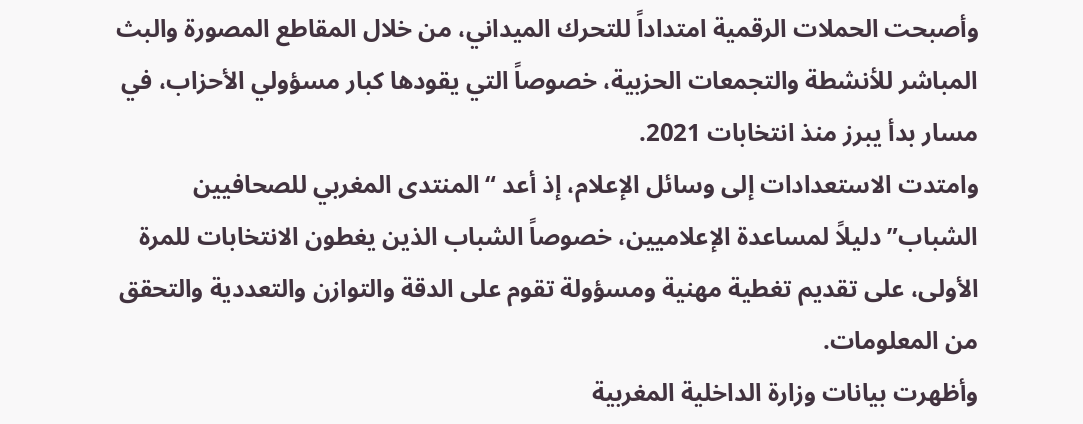وأصبحت الحملات الرقمية امتداداً للتحرك الميداني، من خلال المقاطع المصورة والبث المباشر للأنشطة والتجمعات الحزبية، خصوصاً التي يقودها كبار مسؤولي الأحزاب، في مسار بدأ يبرز منذ انتخابات 2021.
وامتدت الاستعدادات إلى وسائل الإعلام، إذ أعد “المنتدى المغربي للصحافيين الشباب” دليلاً لمساعدة الإعلاميين، خصوصاً الشباب الذين يغطون الانتخابات للمرة الأولى، على تقديم تغطية مهنية ومسؤولة تقوم على الدقة والتوازن والتعددية والتحقق من المعلومات.
وأظهرت بيانات وزارة الداخلية المغربية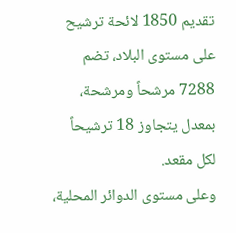تقديم 1850 لائحة ترشيح على مستوى البلاد، تضم 7288 مرشحاً ومرشحة، بمعدل يتجاوز 18 ترشيحاً لكل مقعد.
وعلى مستوى الدوائر المحلية،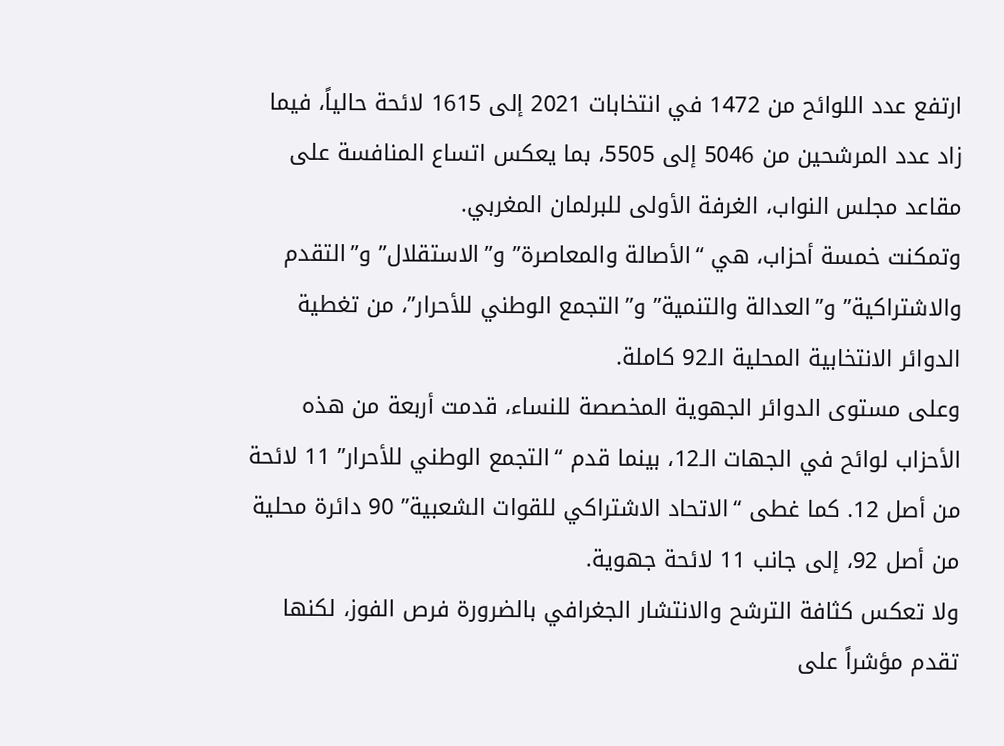ارتفع عدد اللوائح من 1472 في انتخابات 2021 إلى 1615 لائحة حالياً، فيما زاد عدد المرشحين من 5046 إلى 5505، بما يعكس اتساع المنافسة على مقاعد مجلس النواب، الغرفة الأولى للبرلمان المغربي.
وتمكنت خمسة أحزاب، هي “الأصالة والمعاصرة” و”الاستقلال” و”التقدم والاشتراكية” و”العدالة والتنمية” و”التجمع الوطني للأحرار”، من تغطية الدوائر الانتخابية المحلية الـ92 كاملة.
وعلى مستوى الدوائر الجهوية المخصصة للنساء، قدمت أربعة من هذه الأحزاب لوائح في الجهات الـ12، بينما قدم “التجمع الوطني للأحرار” 11 لائحة من أصل 12. كما غطى “الاتحاد الاشتراكي للقوات الشعبية” 90 دائرة محلية من أصل 92، إلى جانب 11 لائحة جهوية.
ولا تعكس كثافة الترشح والانتشار الجغرافي بالضرورة فرص الفوز، لكنها تقدم مؤشراً على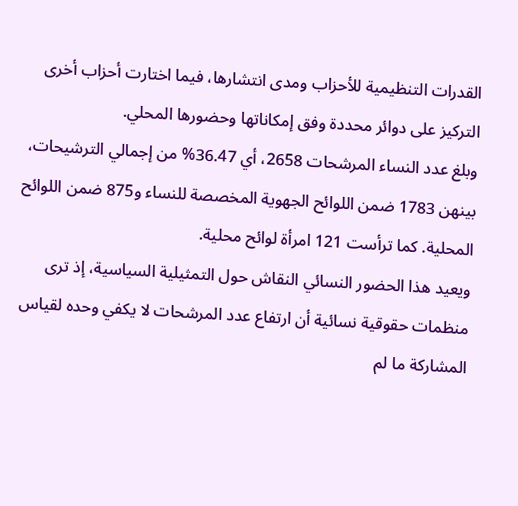القدرات التنظيمية للأحزاب ومدى انتشارها، فيما اختارت أحزاب أخرى التركيز على دوائر محددة وفق إمكاناتها وحضورها المحلي.
وبلغ عدد النساء المرشحات 2658، أي 36.47% من إجمالي الترشيحات، بينهن 1783 ضمن اللوائح الجهوية المخصصة للنساء و875 ضمن اللوائح المحلية. كما ترأست 121 امرأة لوائح محلية.
ويعيد هذا الحضور النسائي النقاش حول التمثيلية السياسية، إذ ترى منظمات حقوقية نسائية أن ارتفاع عدد المرشحات لا يكفي وحده لقياس المشاركة ما لم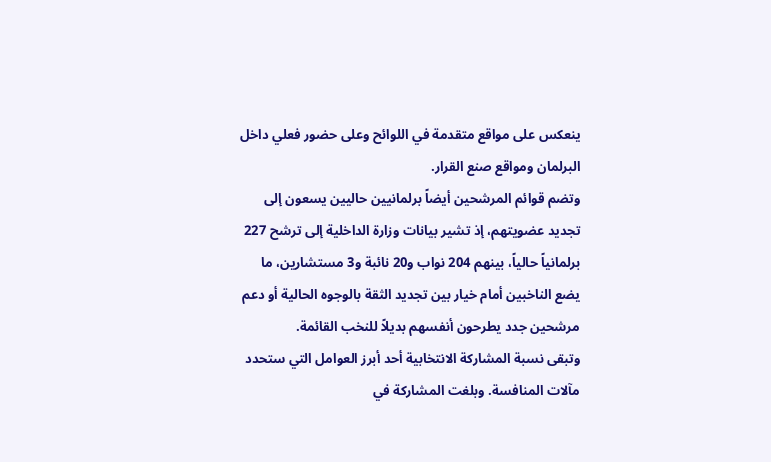ينعكس على مواقع متقدمة في اللوائح وعلى حضور فعلي داخل البرلمان ومواقع صنع القرار.
وتضم قوائم المرشحين أيضاً برلمانيين حاليين يسعون إلى تجديد عضويتهم، إذ تشير بيانات وزارة الداخلية إلى ترشح 227 برلمانياً حالياً، بينهم 204 نواب و20 نائبة و3 مستشارين، ما يضع الناخبين أمام خيار بين تجديد الثقة بالوجوه الحالية أو دعم مرشحين جدد يطرحون أنفسهم بديلاً للنخب القائمة.
وتبقى نسبة المشاركة الانتخابية أحد أبرز العوامل التي ستحدد مآلات المنافسة. وبلغت المشاركة في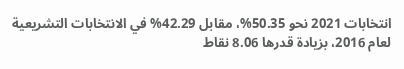انتخابات 2021 نحو 50.35%، مقابل 42.29% في الانتخابات التشريعية لعام 2016، بزيادة قدرها 8.06 نقاط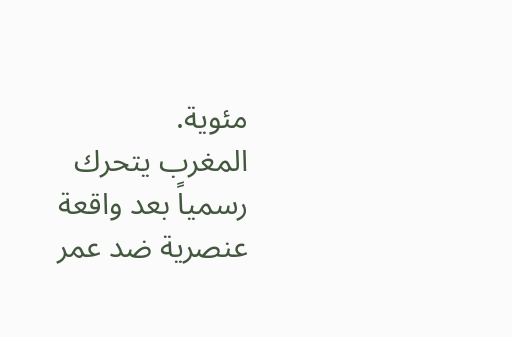مئوية.
المغرب يتحرك رسمياً بعد واقعة عنصرية ضد عمر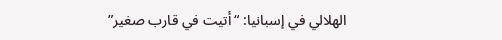الهلالي في إسبانيا: “أتيت في قارب صغير”